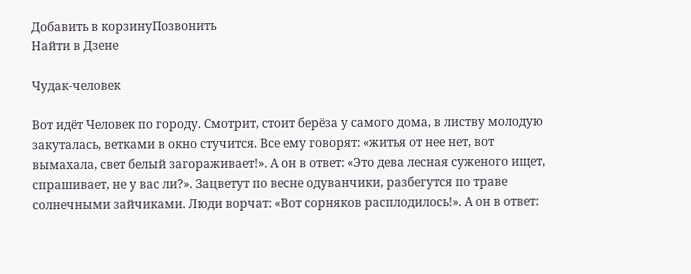Добавить в корзинуПозвонить
Найти в Дзене

Чудак-человек

Вот идёт Человек по городу. Смотрит, стоит берёза у самого дома, в листву молодую закуталась, ветками в окно стучится. Все ему говорят: «житья от нее нет, вот вымахала, свет белый загораживает!». А он в ответ: «Это дева лесная суженого ищет, спрашивает, не у вас ли?». Зацветут по весне одуванчики, разбегутся по траве солнечными зайчиками. Люди ворчат: «Вот сорняков расплодилось!». А он в ответ: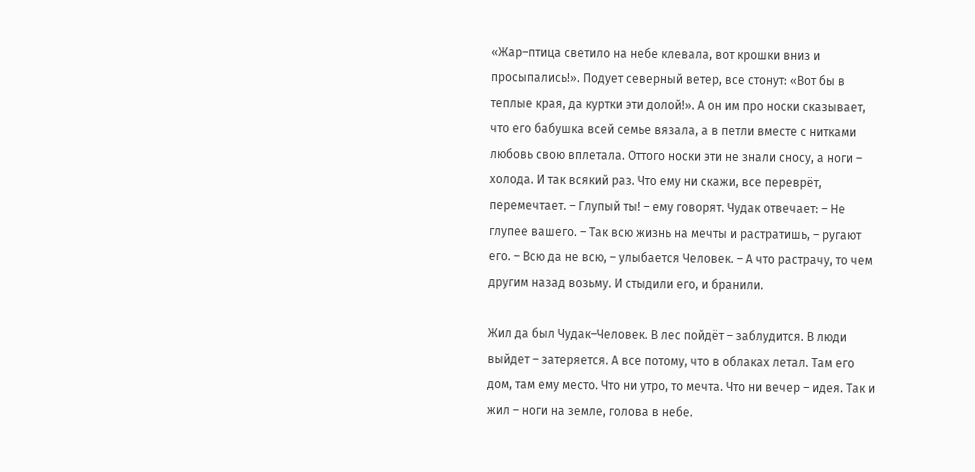«Жар–птица светило на небе клевала, вот крошки вниз и просыпались!». Подует северный ветер, все стонут: «Вот бы в теплые края, да куртки эти долой!». А он им про носки сказывает, что его бабушка всей семье вязала, а в петли вместе с нитками любовь свою вплетала. Оттого носки эти не знали сносу, а ноги – холода. И так всякий раз. Что ему ни скажи, все переврёт, перемечтает. – Глупый ты! – ему говорят. Чудак отвечает: – Не глупее вашего. – Так всю жизнь на мечты и растратишь, – ругают его. – Всю да не всю, – улыбается Человек. – А что растрачу, то чем другим назад возьму. И стыдили его, и бранили.

Жил да был Чудак–Человек. В лес пойдёт – заблудится. В люди выйдет – затеряется. А все потому, что в облаках летал. Там его дом, там ему место. Что ни утро, то мечта. Что ни вечер – идея. Так и жил – ноги на земле, голова в небе.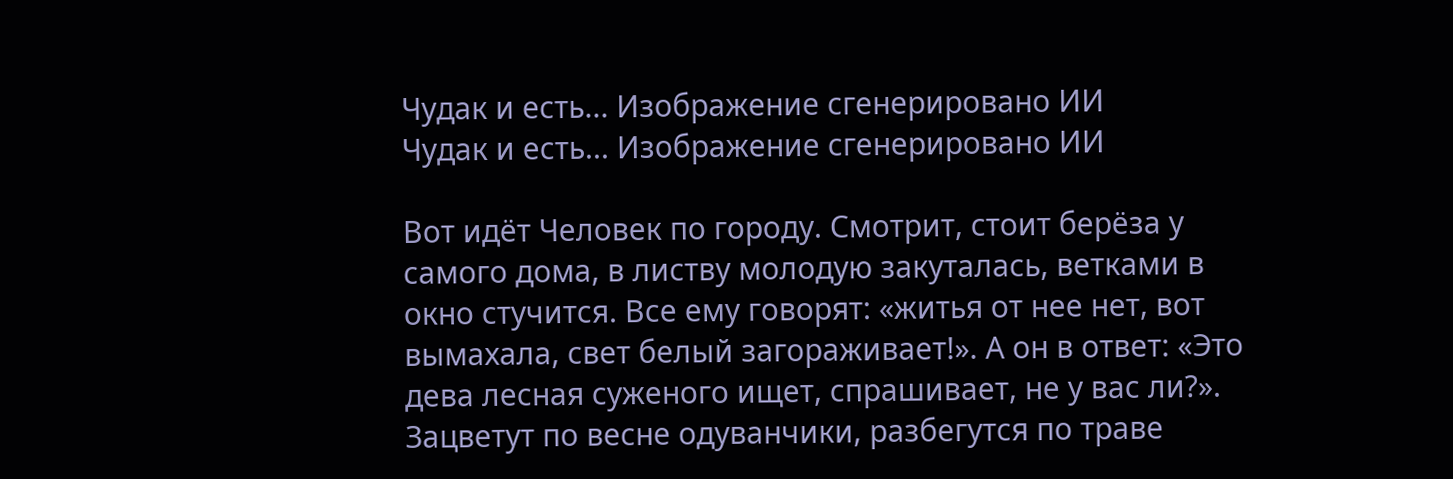Чудак и есть... Изображение сгенерировано ИИ
Чудак и есть... Изображение сгенерировано ИИ

Вот идёт Человек по городу. Смотрит, стоит берёза у самого дома, в листву молодую закуталась, ветками в окно стучится. Все ему говорят: «житья от нее нет, вот вымахала, свет белый загораживает!». А он в ответ: «Это дева лесная суженого ищет, спрашивает, не у вас ли?». Зацветут по весне одуванчики, разбегутся по траве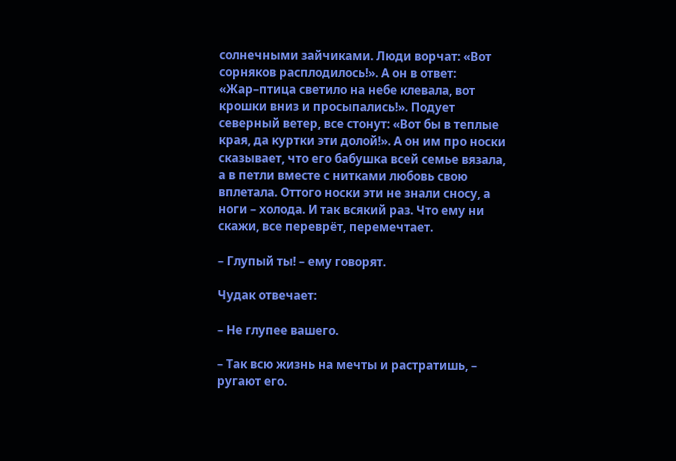солнечными зайчиками. Люди ворчат: «Вот сорняков расплодилось!». А он в ответ: «Жар–птица светило на небе клевала, вот крошки вниз и просыпались!». Подует северный ветер, все стонут: «Вот бы в теплые края, да куртки эти долой!». А он им про носки сказывает, что его бабушка всей семье вязала, а в петли вместе с нитками любовь свою вплетала. Оттого носки эти не знали сносу, а ноги – холода. И так всякий раз. Что ему ни скажи, все переврёт, перемечтает.

– Глупый ты! – ему говорят.

Чудак отвечает:

– Не глупее вашего.

– Так всю жизнь на мечты и растратишь, – ругают его.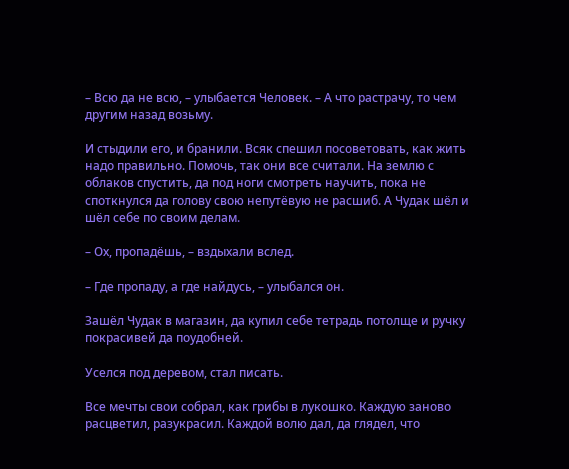– Всю да не всю, – улыбается Человек. – А что растрачу, то чем другим назад возьму.

И стыдили его, и бранили. Всяк спешил посоветовать, как жить надо правильно. Помочь, так они все считали. На землю с облаков спустить, да под ноги смотреть научить, пока не споткнулся да голову свою непутёвую не расшиб. А Чудак шёл и шёл себе по своим делам.

– Ох, пропадёшь, – вздыхали вслед.

– Где пропаду, а где найдусь, – улыбался он.

Зашёл Чудак в магазин, да купил себе тетрадь потолще и ручку покрасивей да поудобней.

Уселся под деревом, стал писать.

Все мечты свои собрал, как грибы в лукошко. Каждую заново расцветил, разукрасил. Каждой волю дал, да глядел, что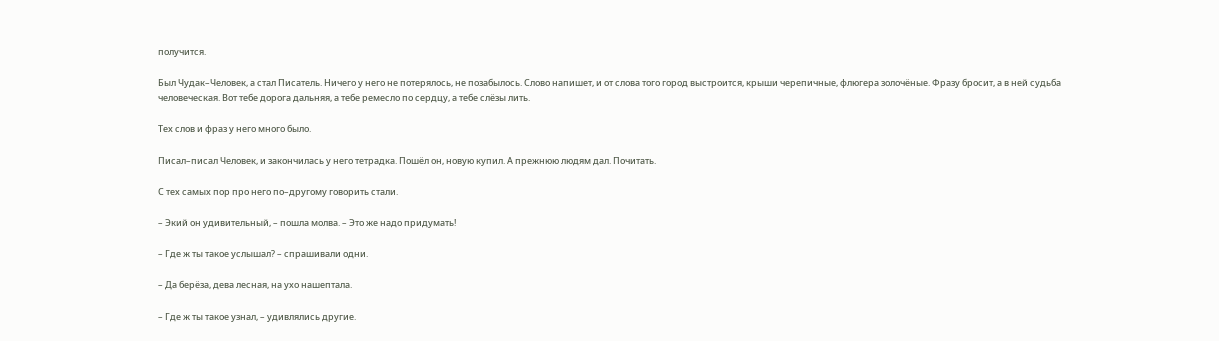получится.

Был Чудак–Человек, а стал Писатель. Ничего у него не потерялось, не позабылось. Слово напишет, и от слова того город выстроится, крыши черепичные, флюгера золочёные. Фразу бросит, а в ней судьба человеческая. Вот тебе дорога дальняя, а тебе ремесло по сердцу, а тебе слёзы лить.

Тех слов и фраз у него много было.

Писал–писал Человек, и закончилась у него тетрадка. Пошёл он, новую купил. А прежнюю людям дал. Почитать.

С тех самых пор про него по–другому говорить стали.

– Экий он удивительный, – пошла молва. – Это же надо придумать!

– Где ж ты такое услышал? – спрашивали одни.

– Да берёза, дева лесная, на ухо нашептала.

– Где ж ты такое узнал, – удивлялись другие.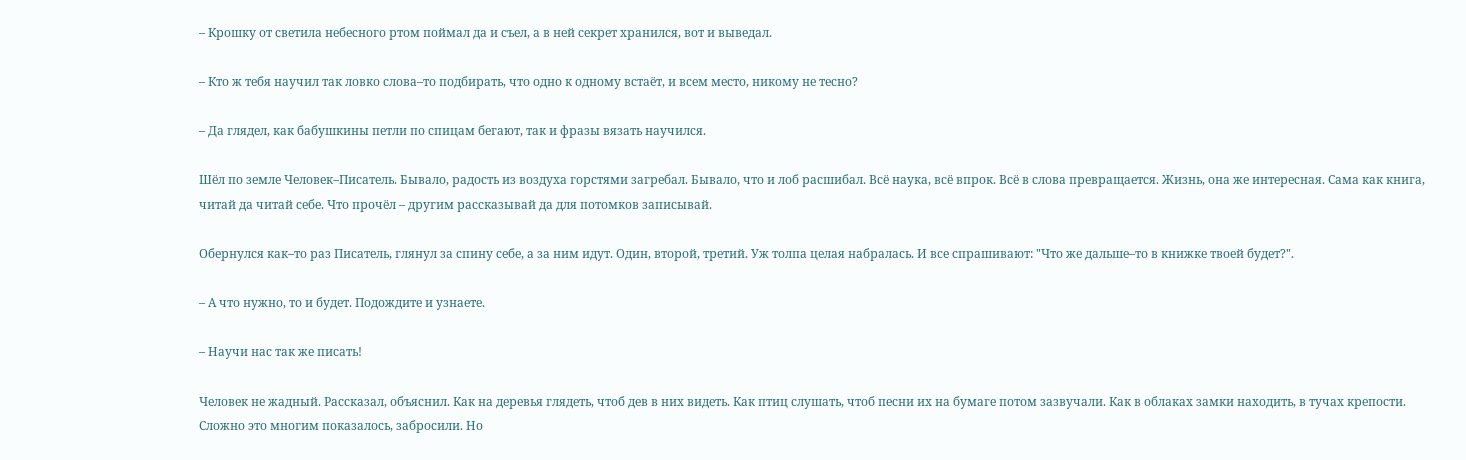– Крошку от светила небесного ртом поймал да и съел, а в ней секрет хранился, вот и выведал.

– Кто ж тебя научил так ловко слова–то подбирать, что одно к одному встаёт, и всем место, никому не тесно?

– Да глядел, как бабушкины петли по спицам бегают, так и фразы вязать научился.

Шёл по земле Человек–Писатель. Бывало, радость из воздуха горстями загребал. Бывало, что и лоб расшибал. Всё наука, всё впрок. Всё в слова превращается. Жизнь, она же интересная. Сама как книга, читай да читай себе. Что прочёл – другим рассказывай да для потомков записывай.

Обернулся как–то раз Писатель, глянул за спину себе, а за ним идут. Один, второй, третий. Уж толпа целая набралась. И все спрашивают: "Что же дальше–то в книжке твоей будет?".

– А что нужно, то и будет. Подождите и узнаете.

– Научи нас так же писать!

Человек не жадный. Рассказал, объяснил. Как на деревья глядеть, чтоб дев в них видеть. Как птиц слушать, чтоб песни их на бумаге потом зазвучали. Как в облаках замки находить, в тучах крепости. Сложно это многим показалось, забросили. Но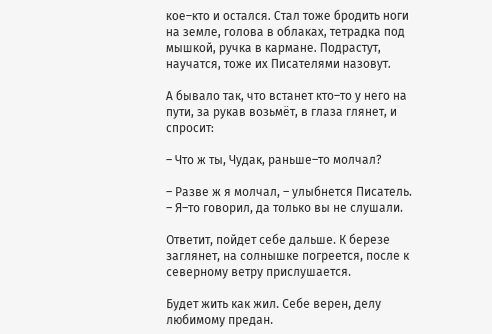кое–кто и остался. Стал тоже бродить ноги на земле, голова в облаках, тетрадка под мышкой, ручка в кармане. Подрастут, научатся, тоже их Писателями назовут.

А бывало так, что встанет кто–то у него на пути, за рукав возьмёт, в глаза глянет, и спросит:

– Что ж ты, Чудак, раньше–то молчал?

– Разве ж я молчал, – улыбнется Писатель. – Я–то говорил, да только вы не слушали.

Ответит, пойдет себе дальше. К березе заглянет, на солнышке погреется, после к северному ветру прислушается.

Будет жить как жил. Себе верен, делу любимому предан.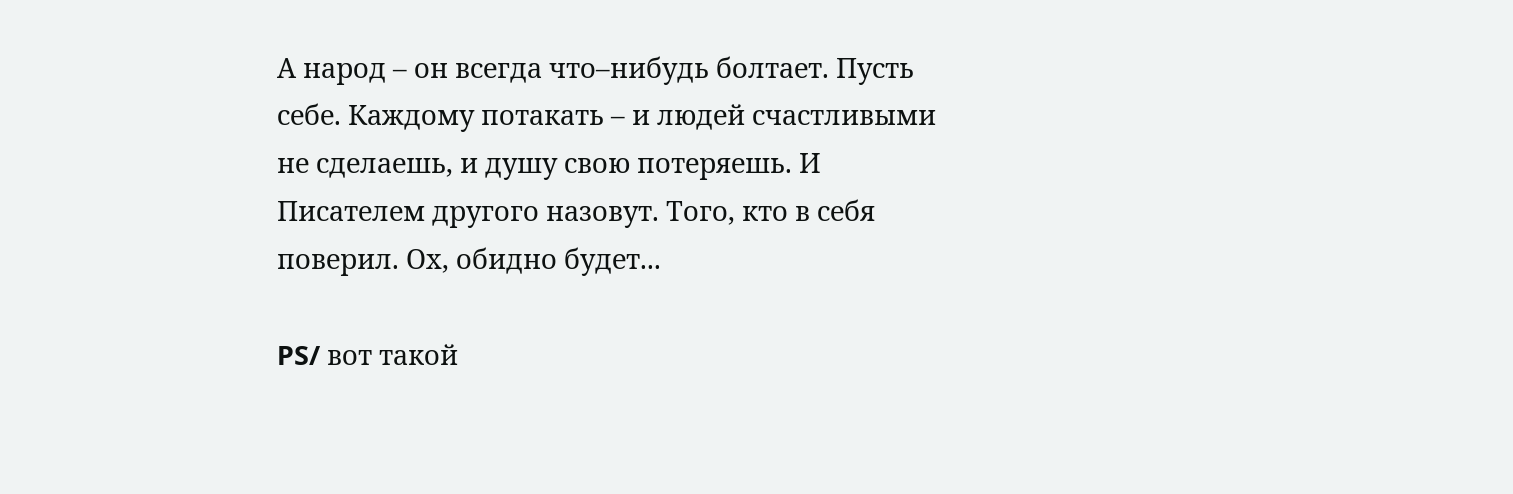А народ – он всегда что–нибудь болтает. Пусть себе. Каждому потакать – и людей счастливыми не сделаешь, и душу свою потеряешь. И Писателем другого назовут. Того, кто в себя поверил. Ох, обидно будет...

PS/ вот такой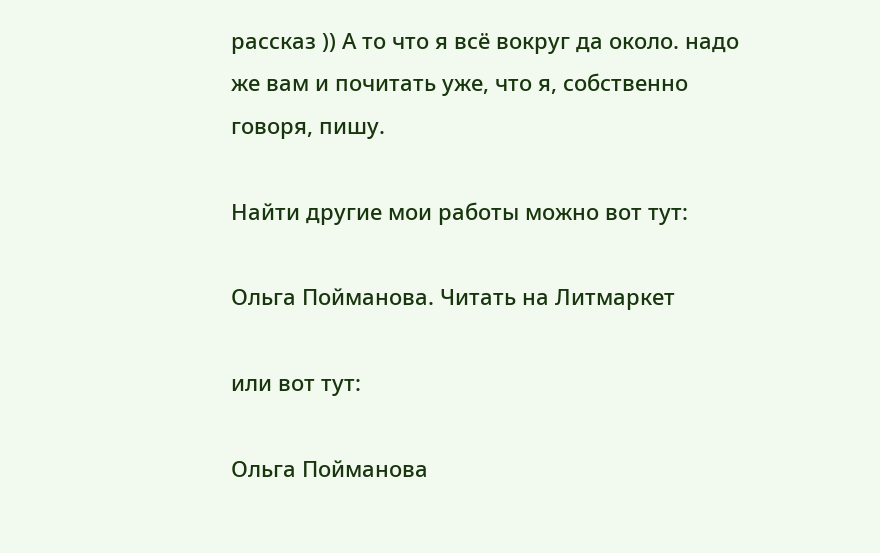рассказ )) А то что я всё вокруг да около. надо же вам и почитать уже, что я, собственно говоря, пишу.

Найти другие мои работы можно вот тут:

Ольга Пойманова. Читать на Литмаркет

или вот тут:

Ольга Пойманова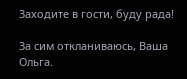Заходите в гости, буду рада!

За сим откланиваюсь, Ваша Ольга.